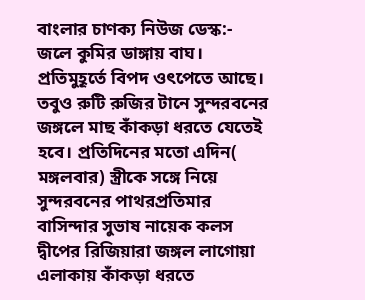বাংলার চাণক্য নিউজ ডেস্ক:- জলে কুমির ডাঙ্গায় বাঘ। প্রতিমুহূর্তে বিপদ ওৎপেতে আছে। তবুও রুটি রুজির টানে সুন্দরবনের জঙ্গলে মাছ কাঁকড়া ধরতে যেতেই হবে। প্রতিদিনের মতো এদিন( মঙ্গলবার) স্ত্রীকে সঙ্গে নিয়ে সুন্দরবনের পাথরপ্রতিমার বাসিন্দার সুভাষ নায়েক কলস দ্বীপের রিজিয়ারা জঙ্গল লাগোয়া এলাকায় কাঁকড়া ধরতে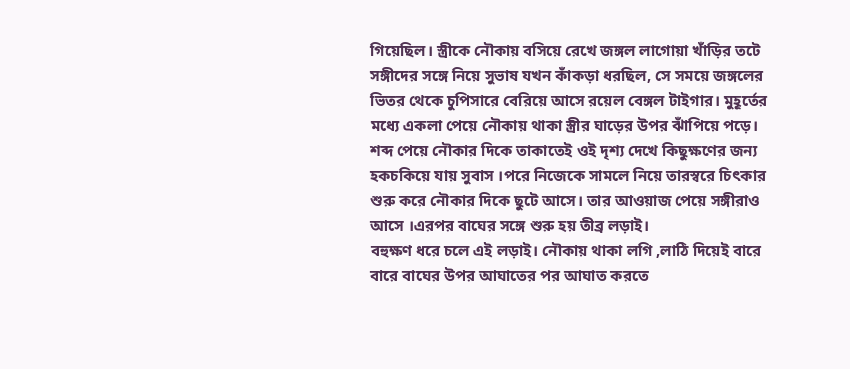গিয়েছিল। স্ত্রীকে নৌকায় বসিয়ে রেখে জঙ্গল লাগোয়া খাঁড়ির তটে সঙ্গীদের সঙ্গে নিয়ে সুভাষ যখন কাঁকড়া ধরছিল, সে সময়ে জঙ্গলের ভিতর থেকে চুপিসারে বেরিয়ে আসে রয়েল বেঙ্গল টাইগার। মুহূর্তের মধ্যে একলা পেয়ে নৌকায় থাকা স্ত্রীর ঘাড়ের উপর ঝাঁপিয়ে পড়ে। শব্দ পেয়ে নৌকার দিকে তাকাতেই ওই দৃশ্য দেখে কিছুক্ষণের জন্য হকচকিয়ে যায় সুবাস ।পরে নিজেকে সামলে নিয়ে তারস্বরে চিৎকার শুরু করে নৌকার দিকে ছুটে আসে। তার আওয়াজ পেয়ে সঙ্গীরাও আসে ।এরপর বাঘের সঙ্গে শুরু হয় তীব্র লড়াই।
বহুক্ষণ ধরে চলে এই লড়াই। নৌকায় থাকা লগি ,লাঠি দিয়েই বারে বারে বাঘের উপর আঘাতের পর আঘাত করতে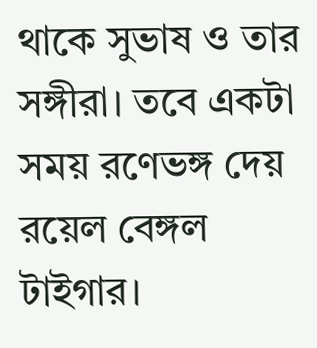থাকে সুভাষ ও তার সঙ্গীরা। তবে একটা সময় রণেভঙ্গ দেয় রয়েল বেঙ্গল টাইগার।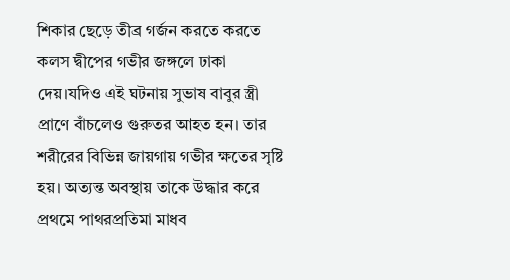শিকার ছেড়ে তীব্র গর্জন করতে করতে কলস দ্বীপের গভীর জঙ্গলে ঢাকা দেয়।যদিও এই ঘটনায় সুভাষ বাবুর স্ত্রী প্রাণে বাঁচলেও গুরুতর আহত হন। তার শরীরের বিভিন্ন জায়গায় গভীর ক্ষতের সৃষ্টি হয়। অত্যন্ত অবস্থায় তাকে উদ্ধার করে প্রথমে পাথরপ্রতিমা মাধব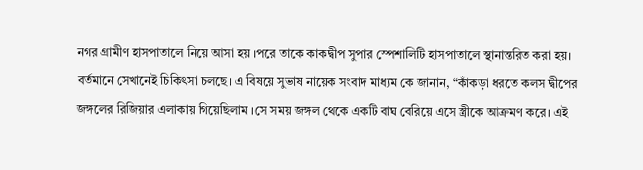নগর গ্রামীণ হাসপাতালে নিয়ে আসা হয় ।পরে তাকে কাকদ্বীপ সুপার স্পেশালিটি হাসপাতালে স্থানান্তরিত করা হয়। বর্তমানে সেখানেই চিকিৎসা চলছে। এ বিষয়ে সুভাষ নায়েক সংবাদ মাধ্যম কে জানান, “কাঁকড়া ধরতে কলস দ্বীপের জঙ্গলের রিজিয়ার এলাকায় গিয়েছিলাম ।সে সময় জঙ্গল থেকে একটি বাঘ বেরিয়ে এসে স্ত্রীকে আক্রমণ করে। এই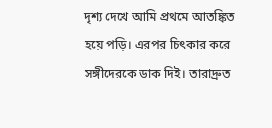দৃশ্য দেখে আমি প্রথমে আতঙ্কিত হয়ে পড়ি। এরপর চিৎকার করে সঙ্গীদেরকে ডাক দিই। তারাদ্রুত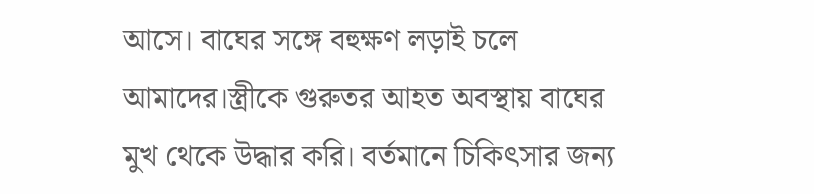আসে। বাঘের সঙ্গে বহুক্ষণ লড়াই চলে আমাদের।স্ত্রীকে গুরুতর আহত অবস্থায় বাঘের মুখ থেকে উদ্ধার করি। বর্তমানে চিকিৎসার জন্য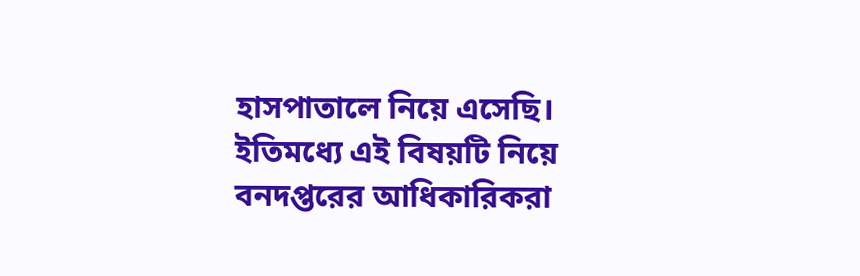হাসপাতালে নিয়ে এসেছি। ইতিমধ্যে এই বিষয়টি নিয়ে বনদপ্তরের আধিকারিকরা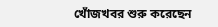খোঁজখবর শুরু করেছেন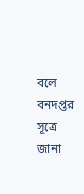বলে বনদপ্তর সূত্রে জানা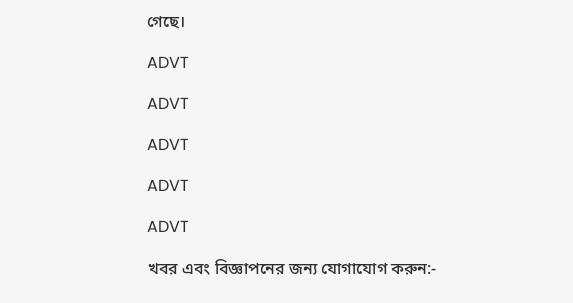গেছে।

ADVT

ADVT

ADVT

ADVT

ADVT

খবর এবং বিজ্ঞাপনের জন্য যোগাযোগ করুন:-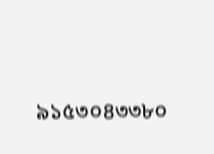৯১৫৩০৪৩৩৮০